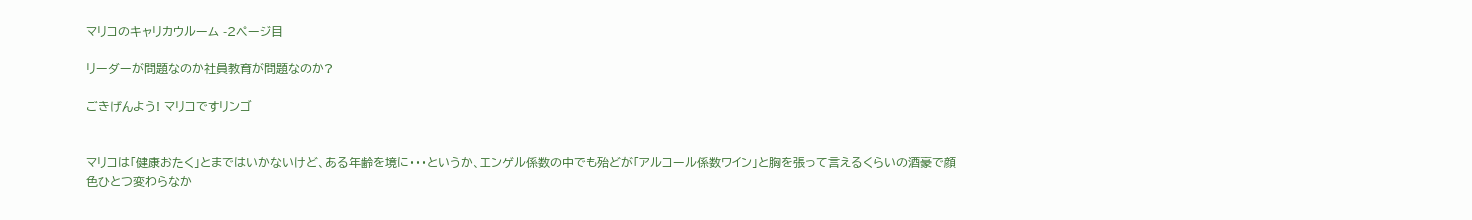マリコのキャリカウルーム -2ページ目

リーダーが問題なのか社員教育が問題なのか?

ごきげんよう! マリコですリンゴ


マリコは「健康おたく」とまではいかないけど、ある年齢を境に・・・というか、エンゲル係数の中でも殆どが「アルコール係数ワイン」と胸を張って言えるくらいの酒豪で顔色ひとつ変わらなか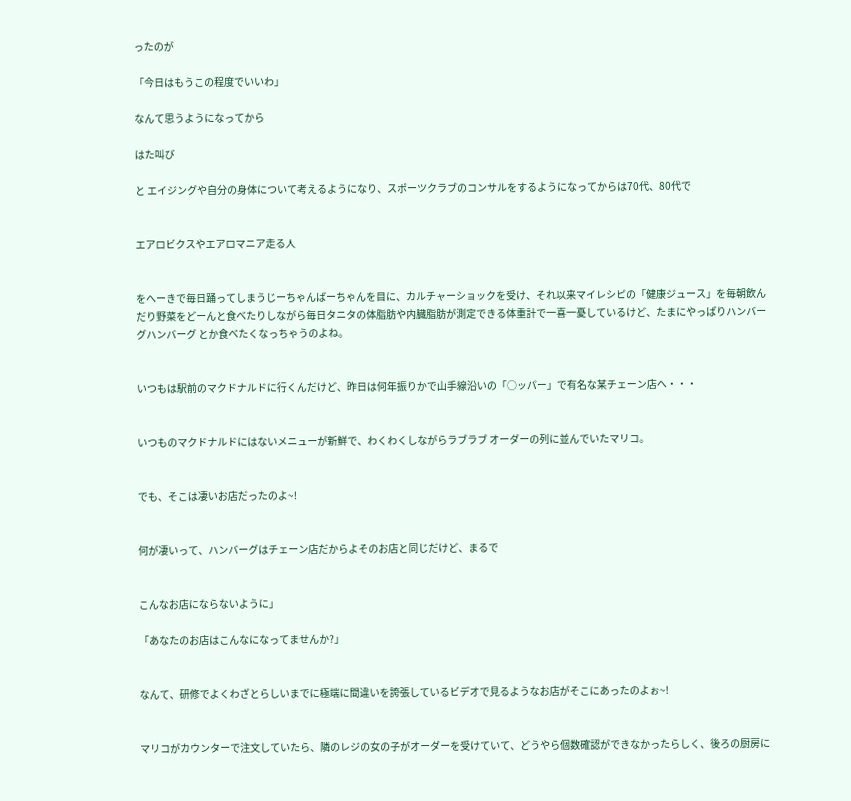ったのが

「今日はもうこの程度でいいわ」

なんて思うようになってから

はた叫び

と エイジングや自分の身体について考えるようになり、スポーツクラブのコンサルをするようになってからは70代、80代で


エアロビクスやエアロマニア走る人


をへーきで毎日踊ってしまうじーちゃんばーちゃんを目に、カルチャーショックを受け、それ以来マイレシピの「健康ジュース」を毎朝飲んだり野菜をどーんと食べたりしながら毎日タニタの体脂肪や内臓脂肪が測定できる体重計で一喜一憂しているけど、たまにやっぱりハンバーグハンバーグ とか食べたくなっちゃうのよね。


いつもは駅前のマクドナルドに行くんだけど、昨日は何年振りかで山手線沿いの「○ッパー」で有名な某チェーン店へ・・・


いつものマクドナルドにはないメニューが新鮮で、わくわくしながらラブラブ オーダーの列に並んでいたマリコ。


でも、そこは凄いお店だったのよ~!


何が凄いって、ハンバーグはチェーン店だからよそのお店と同じだけど、まるで


こんなお店にならないように」

「あなたのお店はこんなになってませんか?」


なんて、研修でよくわざとらしいまでに極端に間違いを誇張しているビデオで見るようなお店がそこにあったのよぉ~!


マリコがカウンターで注文していたら、隣のレジの女の子がオーダーを受けていて、どうやら個数確認ができなかったらしく、後ろの厨房に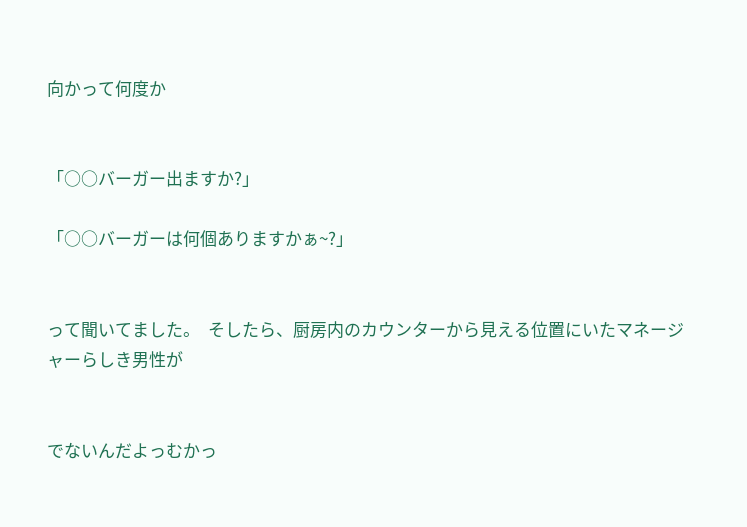向かって何度か


「○○バーガー出ますか?」

「○○バーガーは何個ありますかぁ~?」


って聞いてました。  そしたら、厨房内のカウンターから見える位置にいたマネージャーらしき男性が


でないんだよっむかっ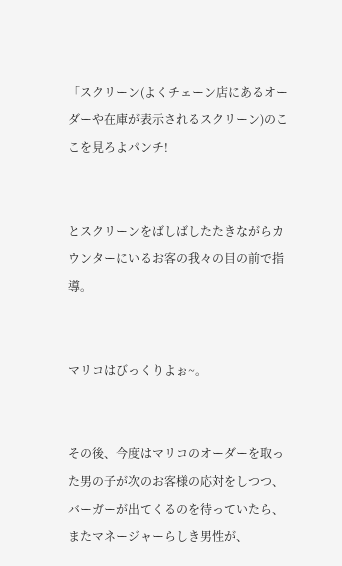「スクリーン(よくチェーン店にあるオーダーや在庫が表示されるスクリーン)のここを見ろよパンチ!


とスクリーンをばしばしたたきながらカウンターにいるお客の我々の目の前で指導。


マリコはびっくりよぉ~。


その後、今度はマリコのオーダーを取った男の子が次のお客様の応対をしつつ、バーガーが出てくるのを待っていたら、またマネージャーらしき男性が、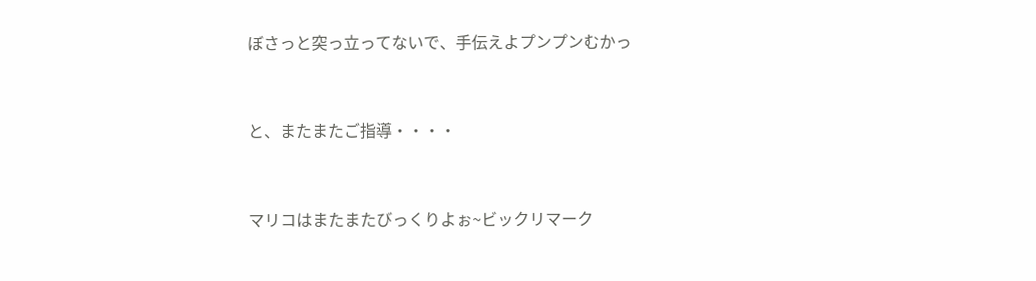ぼさっと突っ立ってないで、手伝えよプンプンむかっ


と、またまたご指導・・・・


マリコはまたまたびっくりよぉ~ビックリマーク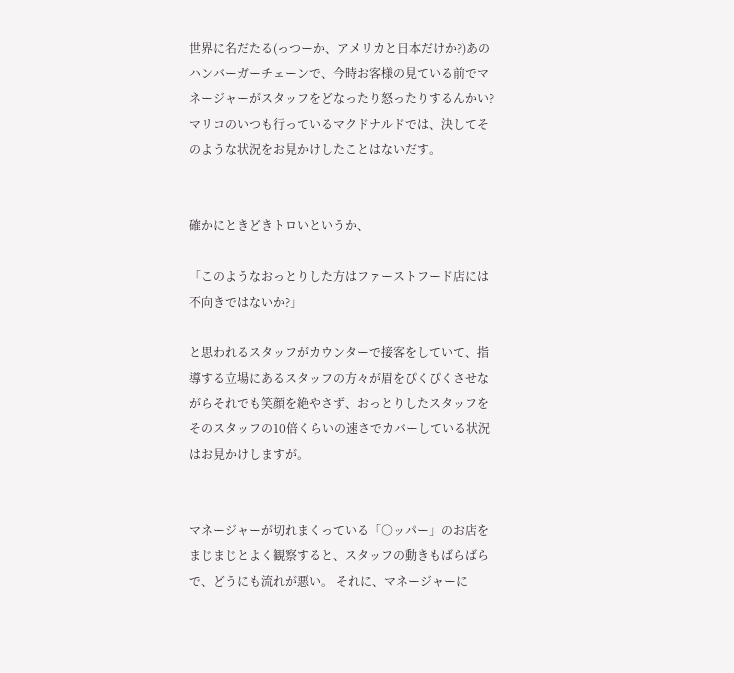世界に名だたる(っつーか、アメリカと日本だけか?)あのハンバーガーチェーンで、今時お客様の見ている前でマネージャーがスタッフをどなったり怒ったりするんかい?  マリコのいつも行っているマクドナルドでは、決してそのような状況をお見かけしたことはないだす。


確かにときどきトロいというか、

「このようなおっとりした方はファーストフード店には不向きではないか?」

と思われるスタッフがカウンターで接客をしていて、指導する立場にあるスタッフの方々が眉をぴくぴくさせながらそれでも笑顔を絶やさず、おっとりしたスタッフをそのスタッフの10倍くらいの速さでカバーしている状況はお見かけしますが。


マネージャーが切れまくっている「○ッパー」のお店をまじまじとよく観察すると、スタッフの動きもばらばらで、どうにも流れが悪い。 それに、マネージャーに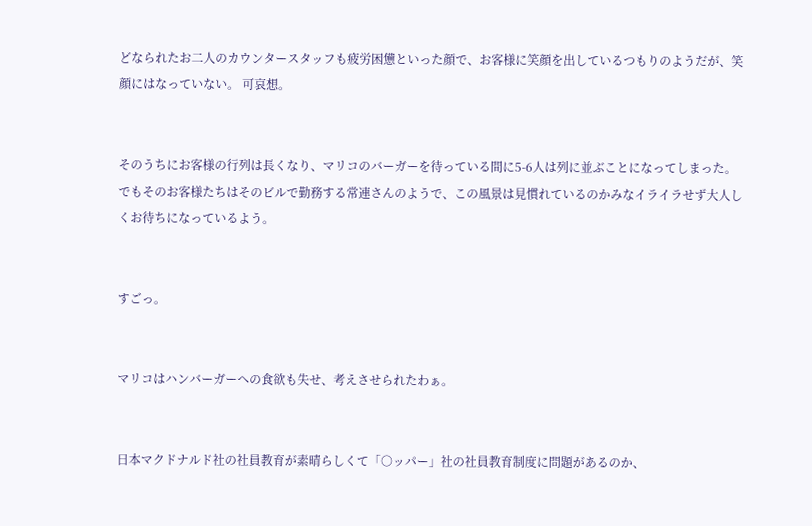どなられたお二人のカウンタースタッフも疲労困憊といった顔で、お客様に笑顔を出しているつもりのようだが、笑顔にはなっていない。 可哀想。


そのうちにお客様の行列は長くなり、マリコのバーガーを待っている間に5-6人は列に並ぶことになってしまった。  でもそのお客様たちはそのビルで勤務する常連さんのようで、この風景は見慣れているのかみなイライラせず大人しくお待ちになっているよう。


すごっ。


マリコはハンバーガーへの食欲も失せ、考えさせられたわぁ。


日本マクドナルド社の社員教育が素晴らしくて「○ッパー」社の社員教育制度に問題があるのか、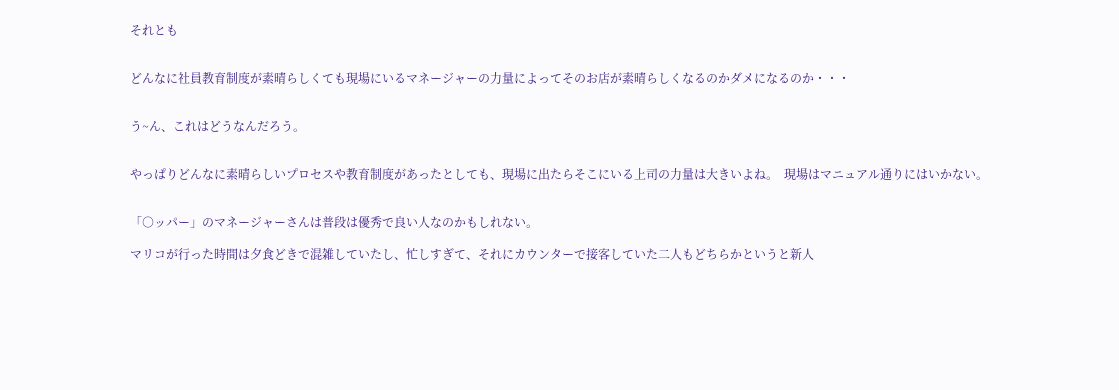それとも


どんなに社員教育制度が素晴らしくても現場にいるマネージャーの力量によってそのお店が素晴らしくなるのかダメになるのか・・・


う~ん、これはどうなんだろう。


やっぱりどんなに素晴らしいプロセスや教育制度があったとしても、現場に出たらそこにいる上司の力量は大きいよね。  現場はマニュアル通りにはいかない。


「○ッパー」のマネージャーさんは普段は優秀で良い人なのかもしれない。

マリコが行った時間は夕食どきで混雑していたし、忙しすぎて、それにカウンターで接客していた二人もどちらかというと新人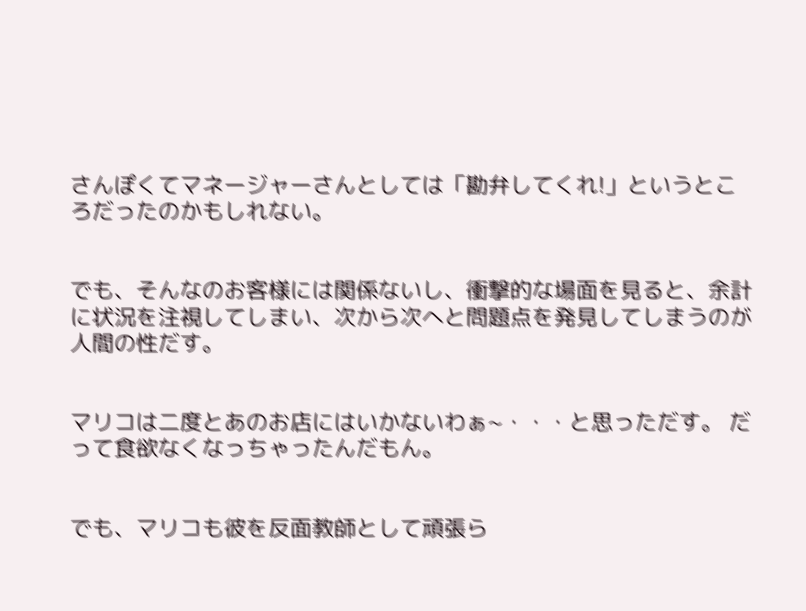さんぽくてマネージャーさんとしては「勘弁してくれ!」というところだったのかもしれない。


でも、そんなのお客様には関係ないし、衝撃的な場面を見ると、余計に状況を注視してしまい、次から次へと問題点を発見してしまうのが人間の性だす。


マリコは二度とあのお店にはいかないわぁ~・・・と思っただす。 だって食欲なくなっちゃったんだもん。


でも、マリコも彼を反面教師として頑張ら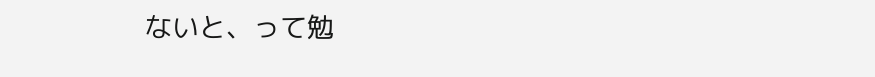ないと、って勉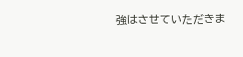強はさせていただきま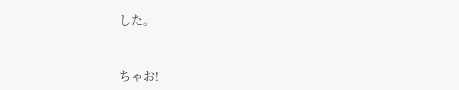した。


ちゃお!